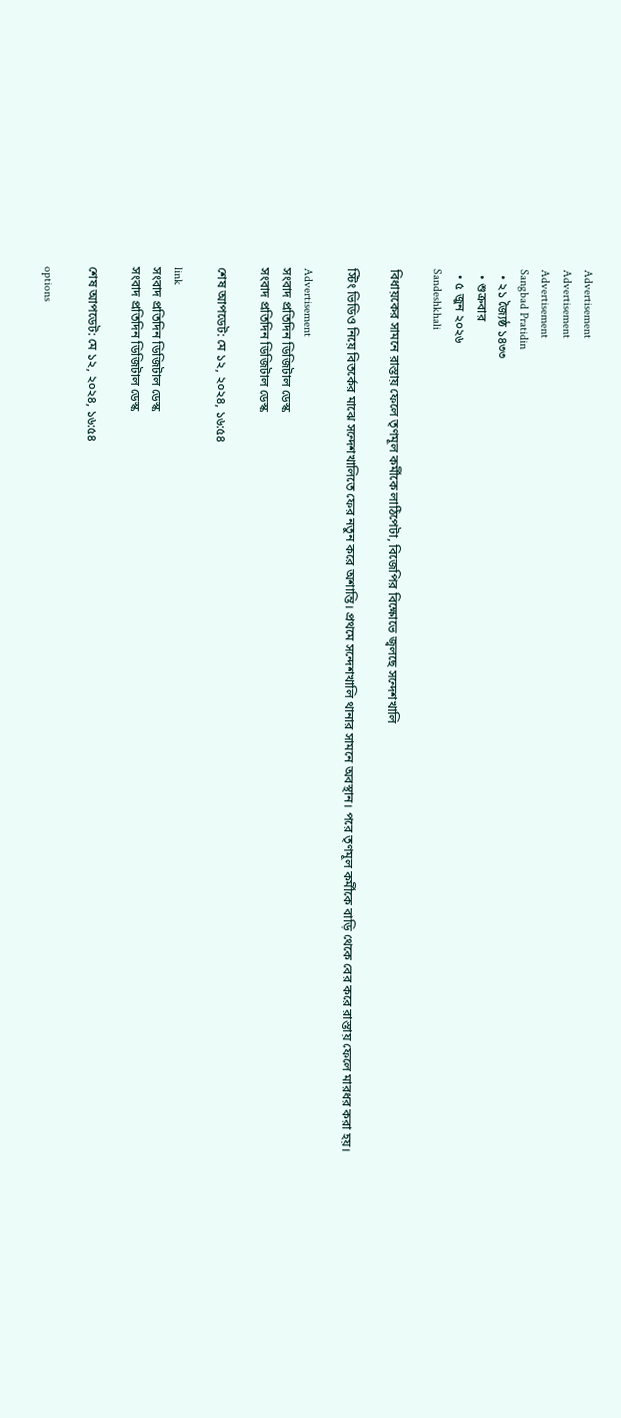Advertisement
Advertisement
Advertisement
Sangbad Pratidin
  • ২১ জ্যৈষ্ঠ ১৪৩৩
  • শুক্রবার
  • ৫ জুন ২০২৬
Sandeshkhali

বিধায়কের সামনে রাস্তায় ফেলে তৃণমূল কর্মীকে লাঠিপেটা, বিজেপির বিক্ষোভে জ্বলছে সন্দেশখালি

স্টিং ভিডিও নিয়ে বিতর্কের মাঝে সন্দেশখালিতে ফের নতুন করে অশান্তি। প্রথমে সন্দেশখালি থানার সামনে অবস্থান। পরে তৃণমূল কর্মীকে বাড়ি থেকে বের করে রাস্তায় ফেলে মারধর করা হয়।

Advertisement
সংবাদ প্রতিদিন ডিজিটাল ডেস্ক
সংবাদ প্রতিদিন ডিজিটাল ডেস্ক

শেষ আপডেট: মে ১২, ২০২৪, ১৬:৫৪

link
সংবাদ প্রতিদিন ডিজিটাল ডেস্ক
সংবাদ প্রতিদিন ডিজিটাল ডেস্ক

শেষ আপডেট: মে ১২, ২০২৪, ১৬:৫৪

options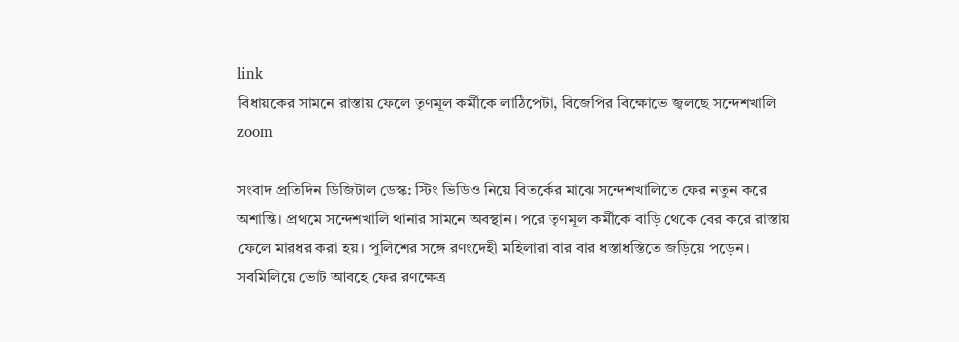link
বিধায়কের সামনে রাস্তায় ফেলে তৃণমূল কর্মীকে লাঠিপেটা, বিজেপির বিক্ষোভে জ্বলছে সন্দেশখালি zoom

সংবাদ প্রতিদিন ডিজিটাল ডেস্ক: স্টিং ভিডিও নিয়ে বিতর্কের মাঝে সন্দেশখালিতে ফের নতুন করে অশান্তি। প্রথমে সন্দেশখালি থানার সামনে অবস্থান। পরে তৃণমূল কর্মীকে বাড়ি থেকে বের করে রাস্তায় ফেলে মারধর করা হয়। পুলিশের সঙ্গে রণংদেহী মহিলারা বার বার ধস্তাধস্তিতে জড়িয়ে পড়েন। সবমিলিয়ে ভোট আবহে ফের রণক্ষেত্র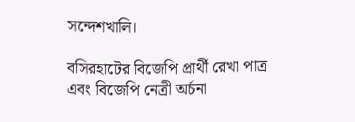সন্দেশখালি।

বসিরহাটের বিজেপি প্রার্থী রেখা পাত্র এবং বিজেপি নেত্রী অর্চনা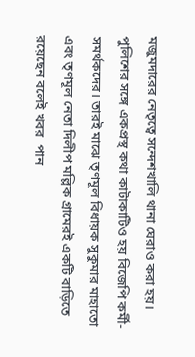মজুমদারের নেতৃত্বে সন্দেশখালি থানা ঘেরাও করা হয়। পুলিশের সঙ্গে একপ্রস্থ কথা কাটাকাটিও হয় বিজেপি কর্মী-সমর্থকদের। তারই মাঝে তৃণমূল বিধায়ক সুকুমার মাহাতো এবং তৃণমূল নেতা দিলীপ মল্লিক গ্রামেরই একটি বাড়িতে রয়েছেন বলেই খবর  পান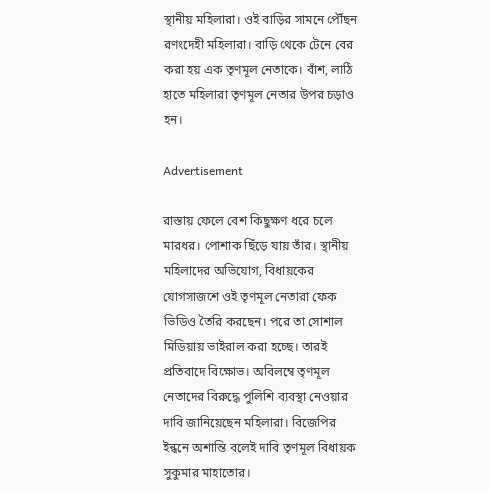স্থানীয় মহিলারা। ওই বাড়ির সামনে পৌঁছন রণংদেহী মহিলারা। বাড়ি থেকে টেনে বের করা হয় এক তৃণমূল নেতাকে। বাঁশ, লাঠি হাতে মহিলারা তৃণমূল নেতার উপর চড়াও হন।

Advertisement

রাস্তায় ফেলে বেশ কিছুক্ষণ ধরে চলে মারধর। পোশাক ছিঁড়ে যায় তাঁর। স্থানীয় মহিলাদের অভিযোগ, বিধায়কের যোগসাজশে ওই তৃণমূল নেতারা ফেক ভিডিও তৈরি করছেন। পরে তা সোশাল মিডিয়ায় ভাইরাল করা হচ্ছে। তারই প্রতিবাদে বিক্ষোভ। অবিলম্বে তৃণমূল নেতাদের বিরুদ্ধে পুলিশি ব্যবস্থা নেওয়ার দাবি জানিয়েছেন মহিলারা। বিজেপির ইন্ধনে অশান্তি বলেই দাবি তৃণমূল বিধায়ক সুকুমার মাহাতোর।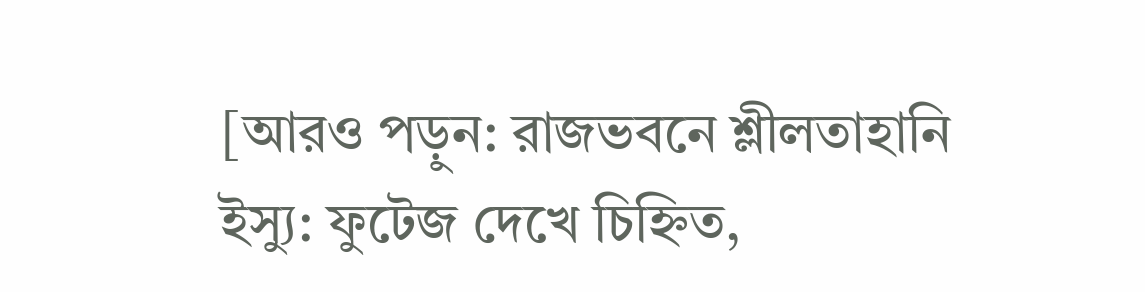[আরও পড়ুন: রাজভবনে শ্লীলতাহানি ইস্যু: ফুটেজ দেখে চিহ্নিত,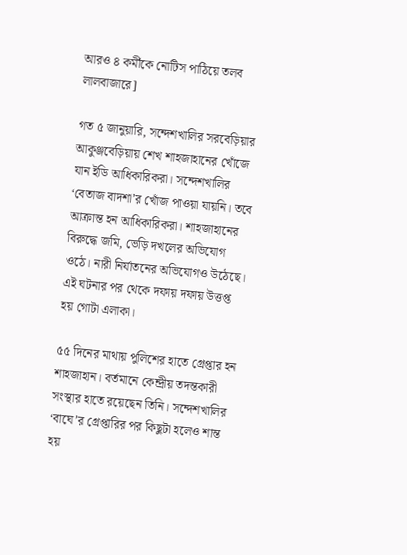আরও ৪ কর্মীকে নোটিস পাঠিয়ে তলব লালবাজারে]

গত ৫ জানুয়ারি, সন্দেশখালির সরবেড়িয়ার আকুঞ্জবেড়িয়ায় শেখ শাহজাহানের খোঁজে যান ইডি আধিকারিকরা। সন্দেশখালির ‘বেতাজ বাদশা’র খোঁজ পাওয়া যায়নি। তবে আক্রান্ত হন আধিকারিকরা। শাহজাহানের বিরুদ্ধে জমি, ভেড়ি দখলের অভিযোগ ওঠে। নারী নির্যাতনের অভিযোগও উঠেছে।  এই ঘটনার পর থেকে দফায় দফায় উত্তপ্ত হয় গোটা এলাকা।

৫৫ দিনের মাথায় পুলিশের হাতে গ্রেপ্তার হন শাহজাহান। বর্তমানে কেন্দ্রীয় তদন্তকারী সংস্থার হাতে রয়েছেন তিনি। সন্দেশখালির ‘বাঘে’র গ্রেপ্তারির পর কিছুটা হলেও শান্ত হয়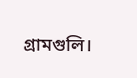গ্রামগুলি।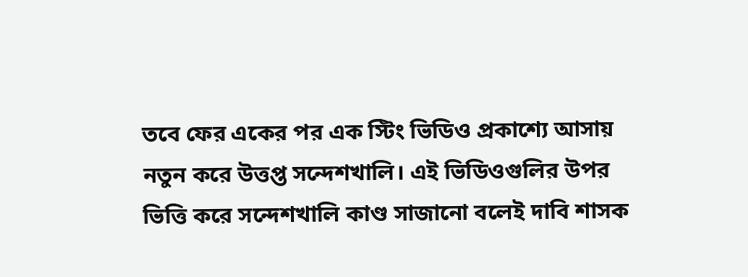তবে ফের একের পর এক স্টিং ভিডিও প্রকাশ্যে আসায় নতুন করে উত্তপ্ত সন্দেশখালি। এই ভিডিওগুলির উপর ভিত্তি করে সন্দেশখালি কাণ্ড সাজানো বলেই দাবি শাসক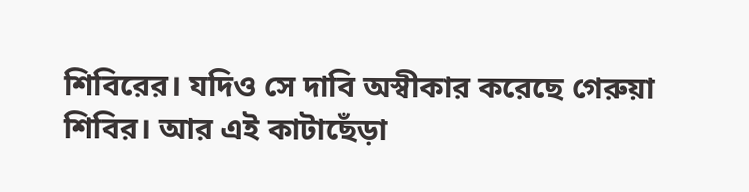শিবিরের। যদিও সে দাবি অস্বীকার করেছে গেরুয়া শিবির। আর এই কাটাছেঁড়া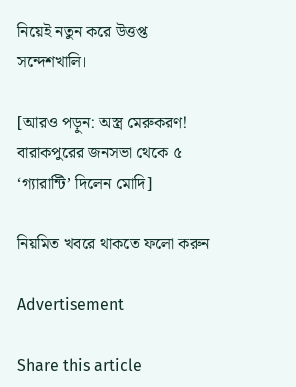নিয়েই নতুন করে উত্তপ্ত সন্দেশখালি।

[আরও পড়ুন: অস্ত্র মেরুকরণ! বারাকপুরের জনসভা থেকে ৫ ‘গ্যারান্টি’ দিলেন মোদি]

নিয়মিত খবরে থাকতে ফলো করুন

Advertisement

Share this article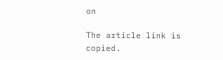on

The article link is copied.